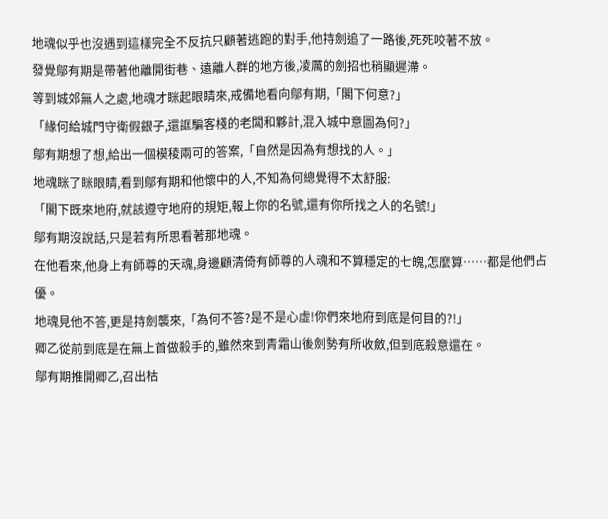地魂似乎也沒遇到這樣完全不反抗只顧著逃跑的對手,他持劍追了一路後,死死咬著不放。
發覺鄔有期是帶著他離開街巷、遠離人群的地方後,凌厲的劍招也稍顯遲滯。
等到城郊無人之處,地魂才眯起眼睛來,戒備地看向鄔有期,「閣下何意?」
「緣何給城門守衛假銀子,還誆騙客棧的老闆和夥計,混入城中意圖為何?」
鄔有期想了想,給出一個模稜兩可的答案,「自然是因為有想找的人。」
地魂眯了眯眼睛,看到鄔有期和他懷中的人,不知為何總覺得不太舒服:
「閣下既來地府,就該遵守地府的規矩,報上你的名號,還有你所找之人的名號!」
鄔有期沒說話,只是若有所思看著那地魂。
在他看來,他身上有師尊的天魂,身邊顧清倚有師尊的人魂和不算穩定的七魄,怎麼算……都是他們占優。
地魂見他不答,更是持劍襲來,「為何不答?是不是心虛!你們來地府到底是何目的?!」
卿乙從前到底是在無上首做殺手的,雖然來到青霜山後劍勢有所收斂,但到底殺意還在。
鄔有期推開卿乙,召出枯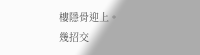樓隱骨迎上。
幾招交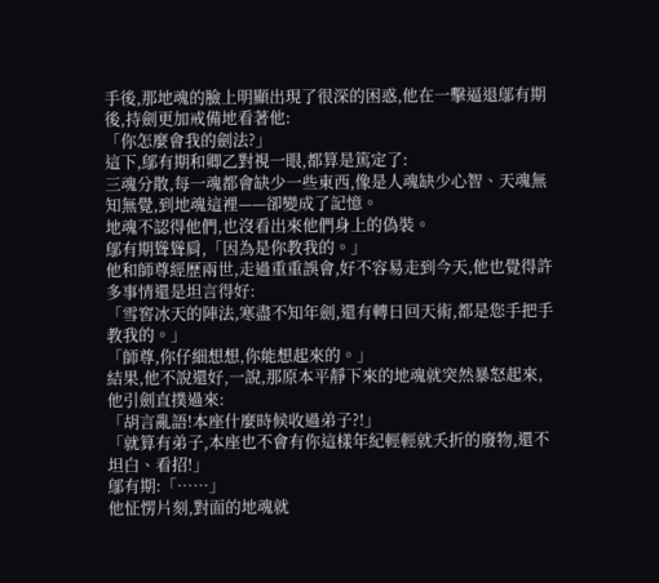手後,那地魂的臉上明顯出現了很深的困惑,他在一擊逼退鄔有期後,持劍更加戒備地看著他:
「你怎麼會我的劍法?」
這下,鄔有期和卿乙對視一眼,都算是篤定了:
三魂分散,每一魂都會缺少一些東西,像是人魂缺少心智、天魂無知無覺,到地魂這裡——卻變成了記憶。
地魂不認得他們,也沒看出來他們身上的偽裝。
鄔有期聳聳肩,「因為是你教我的。」
他和師尊經歷兩世,走過重重誤會,好不容易走到今天,他也覺得許多事情還是坦言得好:
「雪窖冰天的陣法,寒盡不知年劍,還有轉日回天術,都是您手把手教我的。」
「師尊,你仔細想想,你能想起來的。」
結果,他不說還好,一說,那原本平靜下來的地魂就突然暴怒起來,他引劍直撲過來:
「胡言亂語!本座什麼時候收過弟子?!」
「就算有弟子,本座也不會有你這樣年紀輕輕就夭折的廢物,還不坦白、看招!」
鄔有期:「……」
他怔愣片刻,對面的地魂就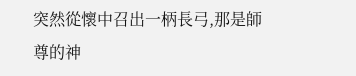突然從懷中召出一柄長弓,那是師尊的神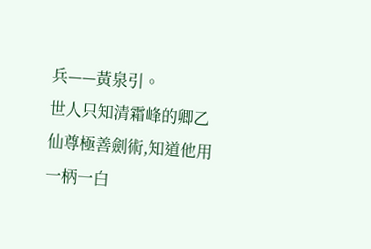兵——黃泉引。
世人只知清霜峰的卿乙仙尊極善劍術,知道他用一柄一白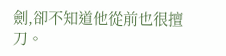劍,卻不知道他從前也很擅刀。